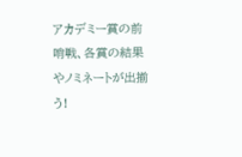アカデミー賞の前哨戦、各賞の結果やノミネートが出揃う!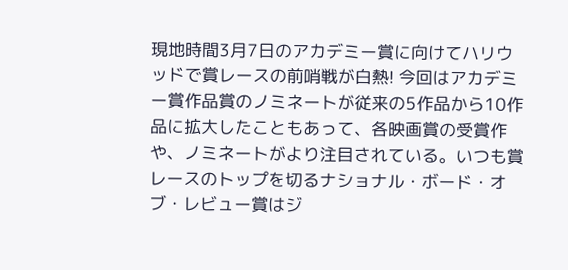現地時間3月7日のアカデミー賞に向けてハリウッドで賞レースの前哨戦が白熱! 今回はアカデミー賞作品賞のノミネートが従来の5作品から10作品に拡大したこともあって、各映画賞の受賞作や、ノミネートがより注目されている。いつも賞レースのトップを切るナショナル・ボード・オブ・レビュー賞はジ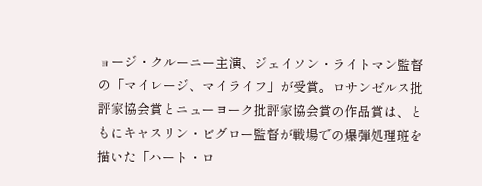ョージ・クルーニー主演、ジェイソン・ライトマン監督の「マイレージ、マイライフ」が受賞。ロサンゼルス批評家協会賞とニューヨーク批評家協会賞の作品賞は、ともにキャスリン・ビグロー監督が戦場での爆弾処理班を描いた「ハート・ロ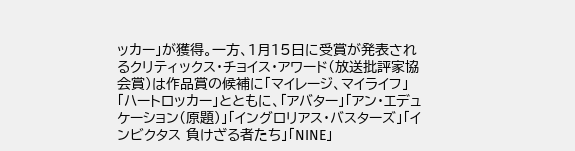ッカー」が獲得。一方、1月15日に受賞が発表されるクリティックス・チョイス・アワード(放送批評家協会賞)は作品賞の候補に「マイレージ、マイライフ」「ハートロッカー」とともに、「アバター」「アン・エデュケーション(原題)」「イングロリアス・バスターズ」「インビクタス 負けざる者たち」「NINE」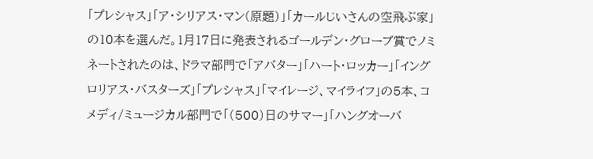「プレシャス」「ア・シリアス・マン(原題)」「カールじいさんの空飛ぶ家」の10本を選んだ。1月17日に発表されるゴールデン・グローブ賞でノミネートされたのは、ドラマ部門で「アバター」「ハート・ロッカー」「イングロリアス・バスターズ」「プレシャス」「マイレージ、マイライフ」の5本、コメディ/ミュージカル部門で「(500)日のサマー」「ハングオーバ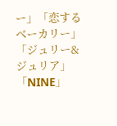ー」「恋するベーカリー」「ジュリー&ジュリア」「NINE」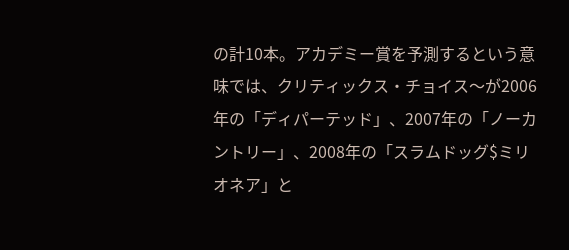の計10本。アカデミー賞を予測するという意味では、クリティックス・チョイス〜が2006年の「ディパーテッド」、2007年の「ノーカントリー」、2008年の「スラムドッグ$ミリオネア」と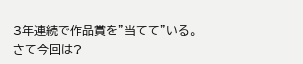3年連続で作品賞を"当てて"いる。さて今回は?